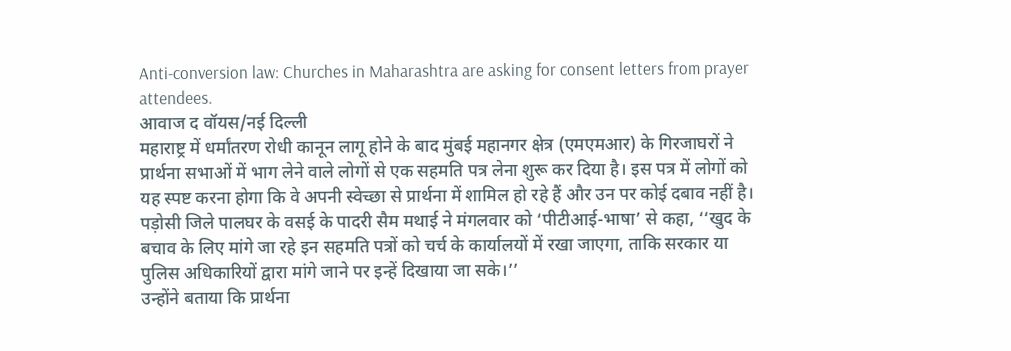Anti-conversion law: Churches in Maharashtra are asking for consent letters from prayer attendees.
आवाज द वॉयस/नई दिल्ली
महाराष्ट्र में धर्मांतरण रोधी कानून लागू होने के बाद मुंबई महानगर क्षेत्र (एमएमआर) के गिरजाघरों ने प्रार्थना सभाओं में भाग लेने वाले लोगों से एक सहमति पत्र लेना शुरू कर दिया है। इस पत्र में लोगों को यह स्पष्ट करना होगा कि वे अपनी स्वेच्छा से प्रार्थना में शामिल हो रहे हैं और उन पर कोई दबाव नहीं है।
पड़ोसी जिले पालघर के वसई के पादरी सैम मथाई ने मंगलवार को ‘पीटीआई-भाषा’ से कहा, ‘‘खुद के बचाव के लिए मांगे जा रहे इन सहमति पत्रों को चर्च के कार्यालयों में रखा जाएगा, ताकि सरकार या पुलिस अधिकारियों द्वारा मांगे जाने पर इन्हें दिखाया जा सके।’’
उन्होंने बताया कि प्रार्थना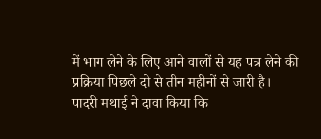में भाग लेने के लिए आने वालों से यह पत्र लेने की प्रक्रिया पिछले दो से तीन महीनों से जारी है।
पादरी मथाई ने दावा किया कि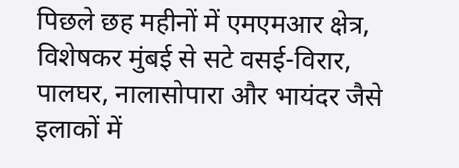पिछले छह महीनों में एमएमआर क्षेत्र, विशेषकर मुंबई से सटे वसई-विरार, पालघर, नालासोपारा और भायंदर जैसे इलाकों में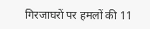गिरजाघरों पर हमलों की 11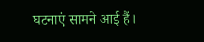घटनाएं सामने आई हैं।